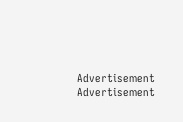Advertisement
Advertisement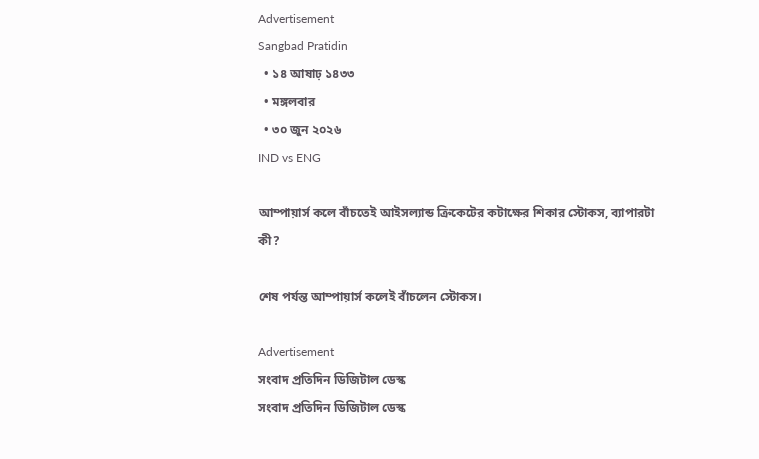Advertisement
Sangbad Pratidin
  • ১৪ আষাঢ় ১৪৩৩
  • মঙ্গলবার
  • ৩০ জুন ২০২৬
IND vs ENG

আম্পায়ার্স কলে বাঁচতেই আইসল্যান্ড ক্রিকেটের কটাক্ষের শিকার স্টোকস, ব্যাপারটা কী?

শেষ পর্যন্ত আম্পায়ার্স কলেই বাঁচলেন স্টোকস।

Advertisement
সংবাদ প্রতিদিন ডিজিটাল ডেস্ক
সংবাদ প্রতিদিন ডিজিটাল ডেস্ক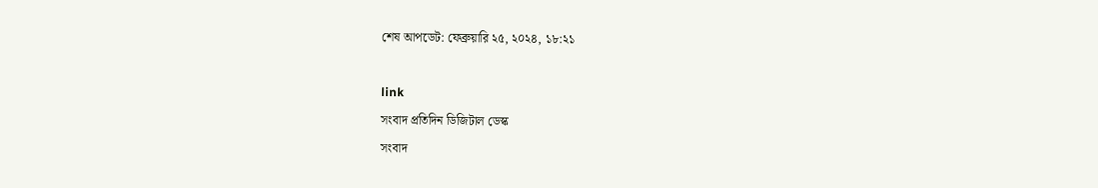শেষ আপডেট: ফেব্রুয়ারি ২৫, ২০২৪, ১৮:২১

link
সংবাদ প্রতিদিন ডিজিটাল ডেস্ক
সংবাদ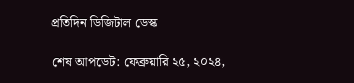প্রতিদিন ডিজিটাল ডেস্ক

শেষ আপডেট: ফেব্রুয়ারি ২৫, ২০২৪,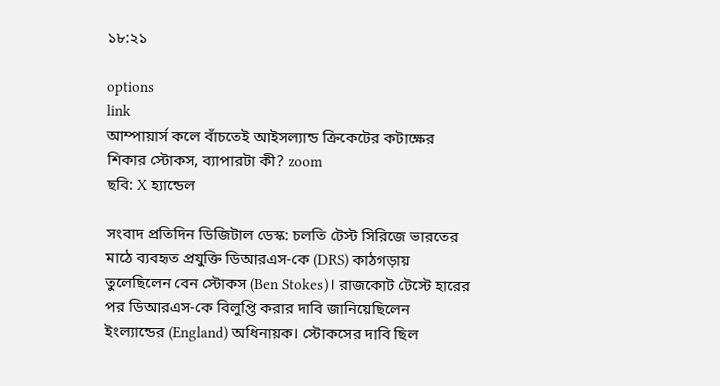১৮:২১

options
link
আম্পায়ার্স কলে বাঁচতেই আইসল্যান্ড ক্রিকেটের কটাক্ষের শিকার স্টোকস, ব্যাপারটা কী? zoom
ছবি: X হ্যান্ডেল

সংবাদ প্রতিদিন ডিজিটাল ডেস্ক: চলতি টেস্ট সিরিজে ভারতের মাঠে ব্যবহৃত প্রযুক্তি ডিআরএস-কে (DRS) কাঠগড়ায় তুলেছিলেন বেন স্টোকস (Ben Stokes)। রাজকোট টেস্টে হারের পর ডিআরএস-কে বিলুপ্তি করার দাবি জানিয়েছিলেন ইংল্যান্ডের (England) অধিনায়ক। স্টোকসের দাবি ছিল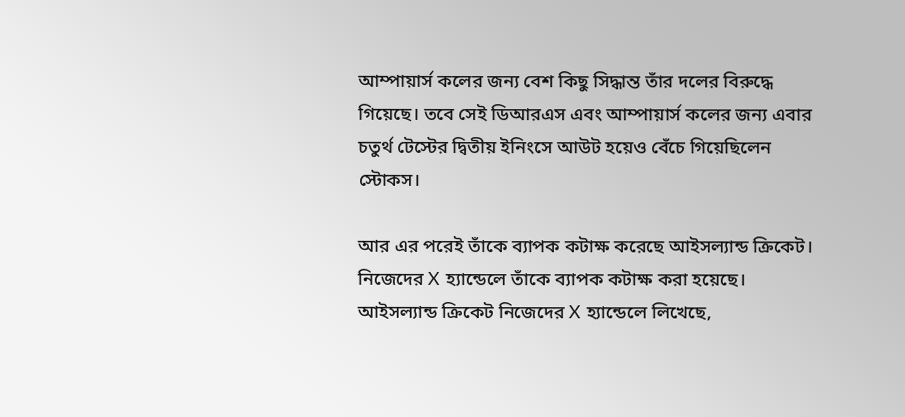আম্পায়ার্স কলের জন্য বেশ কিছু সিদ্ধান্ত তাঁর দলের বিরুদ্ধে গিয়েছে। তবে সেই ডিআরএস এবং আম্পায়ার্স কলের জন্য এবার চতুর্থ টেস্টের দ্বিতীয় ইনিংসে আউট হয়েও বেঁচে গিয়েছিলেন স্টোকস।

আর এর পরেই তাঁকে ব্যাপক কটাক্ষ করেছে আইসল্যান্ড ক্রিকেট। নিজেদের X হ্যান্ডেলে তাঁকে ব্যাপক কটাক্ষ করা হয়েছে। আইসল্যান্ড ক্রিকেট নিজেদের X হ্যান্ডেলে লিখেছে,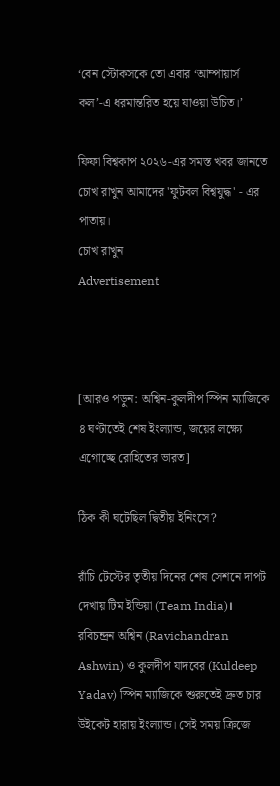‘বেন স্টোকসকে তো এবার ‘আম্পায়ার্স কল’-এ ধরমান্তরিত হয়ে যাওয়া উচিত।’

ফিফা বিশ্বকাপ ২০২৬-এর সমস্ত খবর জানতে চোখ রাখুন আমাদের 'ফুটবল বিশ্বযুদ্ধ' - এর পাতায়।
চোখ রাখুন
Advertisement



[আরও পড়ুন: অশ্বিন-কুলদীপ স্পিন ম্যাজিকে ৪ ঘণ্টাতেই শেষ ইংল্যান্ড, জয়ের লক্ষ্যে এগোচ্ছে রোহিতের ভারত]

ঠিক কী ঘটেছিল দ্বিতীয় ইনিংসে?

রাঁচি টেস্টের তৃতীয় দিনের শেষ সেশনে দাপট দেখায় টিম ইন্ডিয়া (Team India)। রবিচন্দ্রন অশ্বিন (Ravichandran Ashwin) ও কুলদীপ যাদবের (Kuldeep Yadav) স্পিন ম্যাজিকে শুরুতেই দ্রুত চার উইকেট হারায় ইংল্যান্ড। সেই সময় ক্রিজে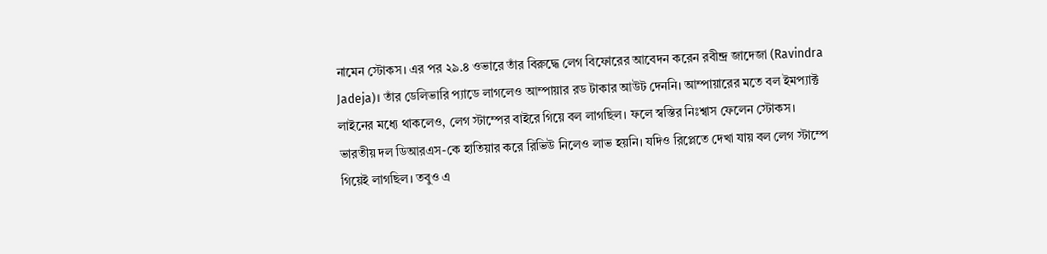নামেন স্টোকস। এর পর ২৯.৪ ওভারে তাঁর বিরুদ্ধে লেগ বিফোরের আবেদন করেন রবীন্দ্র জাদেজা (Ravindra Jadeja)। তাঁর ডেলিভারি প্যাডে লাগলেও আম্পায়ার রড টাকার আউট দেননি। আম্পায়ারের মতে বল ইমপ্যাক্ট লাইনের মধ্যে থাকলেও, লেগ স্টাম্পের বাইরে গিয়ে বল লাগছিল। ফলে স্বস্তির নিঃশ্বাস ফেলেন স্টোকস। ভারতীয় দল ডিআরএস-কে হাতিয়ার করে রিভিউ নিলেও লাভ হয়নি। যদিও রিপ্লেতে দেখা যায় বল লেগ স্টাম্পে গিয়েই লাগছিল। তবুও এ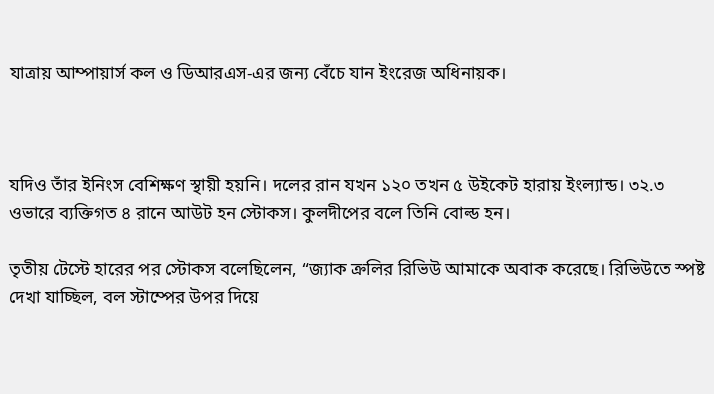যাত্রায় আম্পায়ার্স কল ও ডিআরএস-এর জন্য বেঁচে যান ইংরেজ অধিনায়ক।



যদিও তাঁর ইনিংস বেশিক্ষণ স্থায়ী হয়নি। দলের রান যখন ১২০ তখন ৫ উইকেট হারায় ইংল্যান্ড। ৩২.৩ ওভারে ব্যক্তিগত ৪ রানে আউট হন স্টোকস। কুলদীপের বলে তিনি বোল্ড হন।

তৃতীয় টেস্টে হারের পর স্টোকস বলেছিলেন, “জ্যাক ক্রলির রিভিউ আমাকে অবাক করেছে। রিভিউতে স্পষ্ট দেখা যাচ্ছিল, বল স্টাম্পের উপর দিয়ে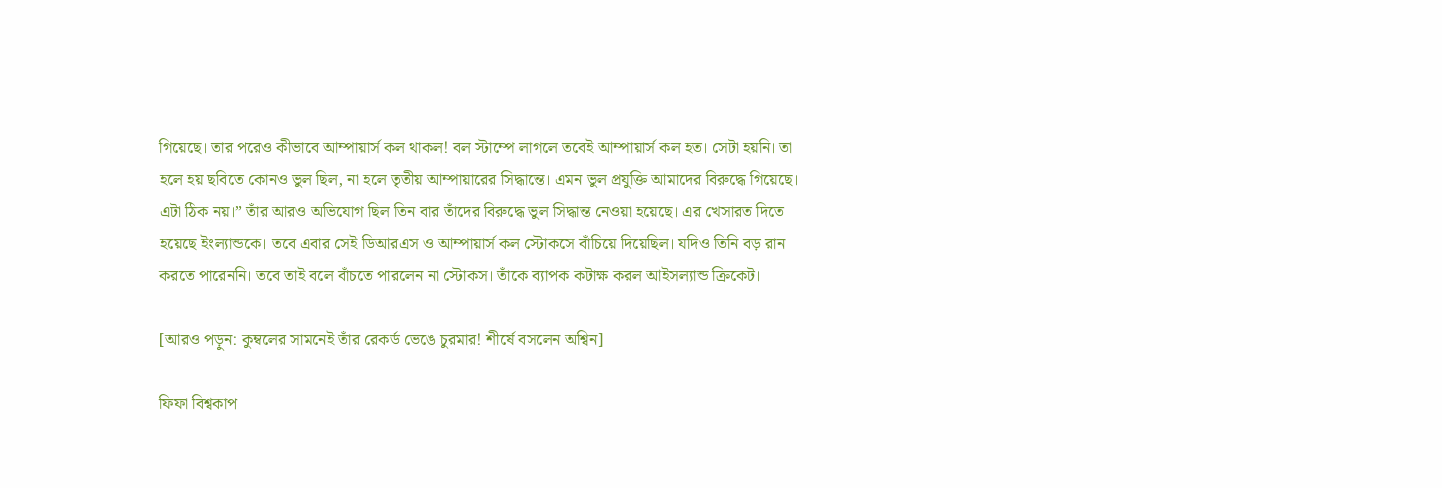গিয়েছে। তার পরেও কীভাবে আম্পায়ার্স কল থাকল! বল স্টাম্পে লাগলে তবেই আম্পায়ার্স কল হত। সেটা হয়নি। তা হলে হয় ছবিতে কোনও ভুল ছিল, না হলে তৃতীয় আম্পায়ারের সিদ্ধান্তে। এমন ভুল প্রযুক্তি আমাদের বিরুদ্ধে গিয়েছে। এটা ঠিক নয়।” তাঁর আরও অভিযোগ ছিল তিন বার তাঁদের বিরুদ্ধে ভুল সিদ্ধান্ত নেওয়া হয়েছে। এর খেসারত দিতে হয়েছে ইংল্যান্ডকে। তবে এবার সেই ডিআরএস ও আম্পায়ার্স কল স্টোকসে বাঁচিয়ে দিয়েছিল। যদিও তিনি বড় রান করতে পারেননি। তবে তাই বলে বাঁচতে পারলেন না স্টোকস। তাঁকে ব্যাপক কটাক্ষ করল আইসল্যান্ড ক্রিকেট।

[আরও পড়ুন: কুম্বলের সামনেই তাঁর রেকর্ড ভেঙে চুরমার! শীর্ষে বসলেন অশ্বিন]

ফিফা বিশ্বকাপ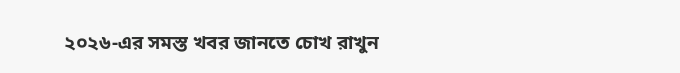২০২৬-এর সমস্ত খবর জানতে চোখ রাখুন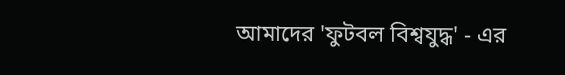আমাদের 'ফুটবল বিশ্বযুদ্ধ' - এর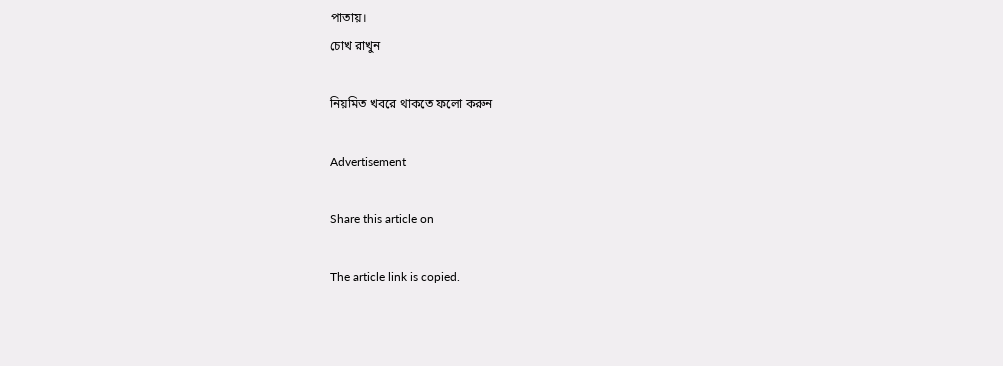পাতায়।
চোখ রাখুন

নিয়মিত খবরে থাকতে ফলো করুন

Advertisement

Share this article on

The article link is copied.